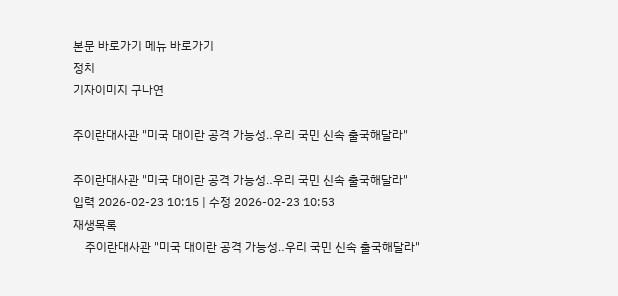본문 바로가기 메뉴 바로가기
정치
기자이미지 구나연

주이란대사관 "미국 대이란 공격 가능성‥우리 국민 신속 출국해달라"

주이란대사관 "미국 대이란 공격 가능성‥우리 국민 신속 출국해달라"
입력 2026-02-23 10:15 | 수정 2026-02-23 10:53
재생목록
    주이란대사관 "미국 대이란 공격 가능성‥우리 국민 신속 출국해달라"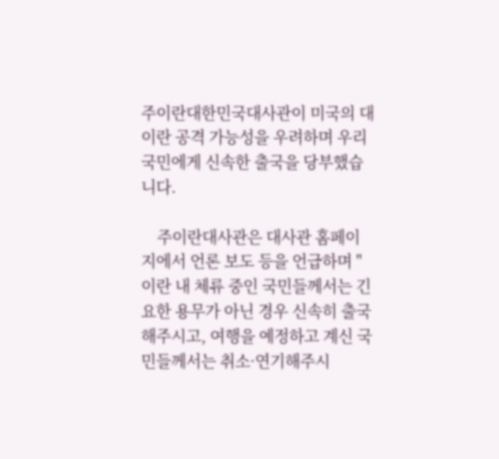주이란대한민국대사관이 미국의 대이란 공격 가능성을 우려하며 우리 국민에게 신속한 출국을 당부했습니다.

    주이란대사관은 대사관 홈페이지에서 언론 보도 등을 언급하며 "이란 내 체류 중인 국민들께서는 긴요한 용무가 아닌 경우 신속히 출국해주시고, 여행을 예정하고 계신 국민들께서는 취소·연기해주시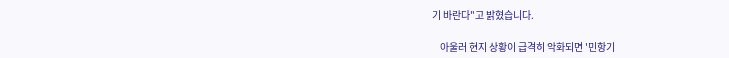기 바란다"고 밝혔습니다.

    아울러 현지 상황이 급격히 악화되면 '민항기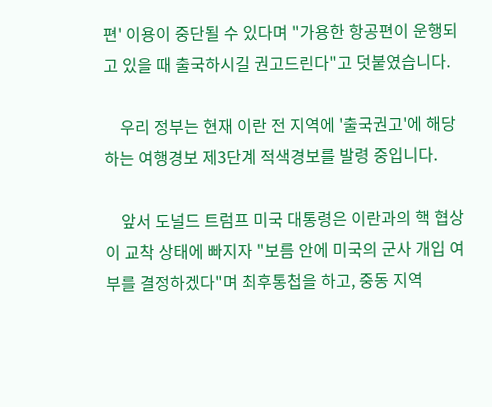편' 이용이 중단될 수 있다며 "가용한 항공편이 운행되고 있을 때 출국하시길 권고드린다"고 덧붙였습니다.

    우리 정부는 현재 이란 전 지역에 '출국권고'에 해당하는 여행경보 제3단계 적색경보를 발령 중입니다.

    앞서 도널드 트럼프 미국 대통령은 이란과의 핵 협상이 교착 상태에 빠지자 "보름 안에 미국의 군사 개입 여부를 결정하겠다"며 최후통첩을 하고, 중동 지역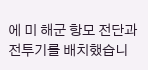에 미 해군 항모 전단과 전투기를 배치했습니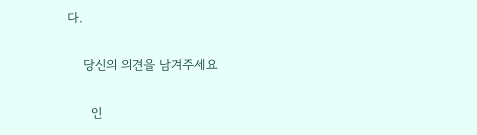다.

    당신의 의견을 남겨주세요

      인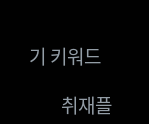기 키워드

        취재플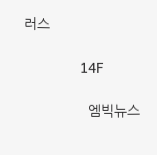러스

              14F

                엠빅뉴스